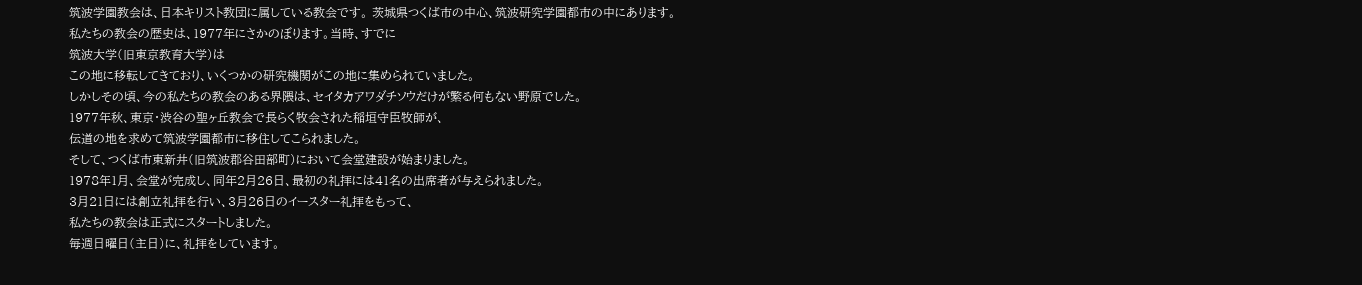筑波学園教会は、日本キリスト教団に属している教会です。 茨城県つくば市の中心、筑波研究学園都市の中にあります。
私たちの教会の歴史は、1977年にさかのぼります。当時、すでに
筑波大学(旧東京教育大学)は
この地に移転してきており、いくつかの研究機関がこの地に集められていました。
しかしその頃、今の私たちの教会のある界隈は、セイタカアワダチソウだけが繁る何もない野原でした。
1977年秋、東京・渋谷の聖ヶ丘教会で長らく牧会された稲垣守臣牧師が、
伝道の地を求めて筑波学園都市に移住してこられました。
そして、つくば市東新井(旧筑波郡谷田部町)において会堂建設が始まりました。
1978年1月、会堂が完成し、同年2月26日、最初の礼拝には41名の出席者が与えられました。
3月21日には創立礼拝を行い、3月26日のイースター礼拝をもって、
私たちの教会は正式にスタートしました。
毎週日曜日(主日)に、礼拝をしています。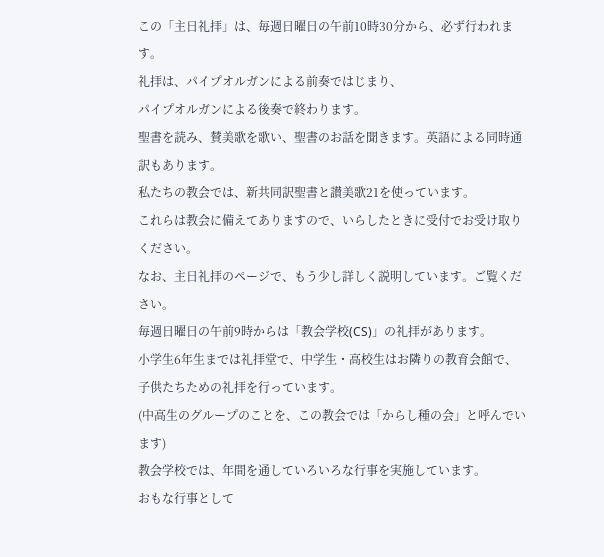この「主日礼拝」は、毎週日曜日の午前10時30分から、必ず行われます。
礼拝は、パイプオルガンによる前奏ではじまり、
パイプオルガンによる後奏で終わります。
聖書を読み、賛美歌を歌い、聖書のお話を聞きます。英語による同時通訳もあります。
私たちの教会では、新共同訳聖書と讃美歌21を使っています。
これらは教会に備えてありますので、いらしたときに受付でお受け取りください。
なお、主日礼拝のページで、もう少し詳しく説明しています。ご覧ください。
毎週日曜日の午前9時からは「教会学校(CS)」の礼拝があります。
小学生6年生までは礼拝堂で、中学生・高校生はお隣りの教育会館で、子供たちための礼拝を行っています。
(中高生のグループのことを、この教会では「からし種の会」と呼んでいます)
教会学校では、年間を通していろいろな行事を実施しています。
おもな行事として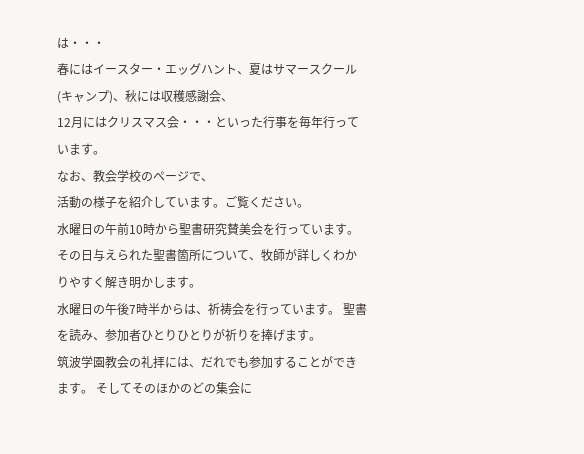は・・・
春にはイースター・エッグハント、夏はサマースクール(キャンプ)、秋には収穫感謝会、
12月にはクリスマス会・・・といった行事を毎年行っています。
なお、教会学校のページで、
活動の様子を紹介しています。ご覧ください。
水曜日の午前10時から聖書研究賛美会を行っています。 その日与えられた聖書箇所について、牧師が詳しくわかりやすく解き明かします。
水曜日の午後7時半からは、祈祷会を行っています。 聖書を読み、参加者ひとりひとりが祈りを捧げます。
筑波学園教会の礼拝には、だれでも参加することができます。 そしてそのほかのどの集会に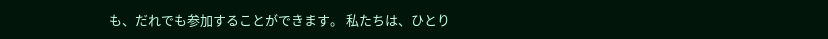も、だれでも参加することができます。 私たちは、ひとり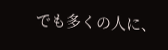でも多くの人に、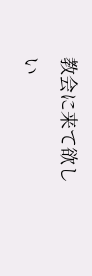教会に来て欲しい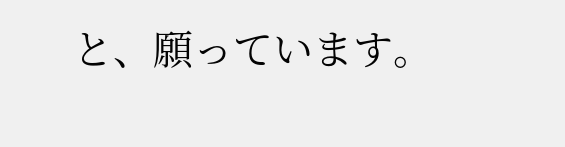と、願っています。